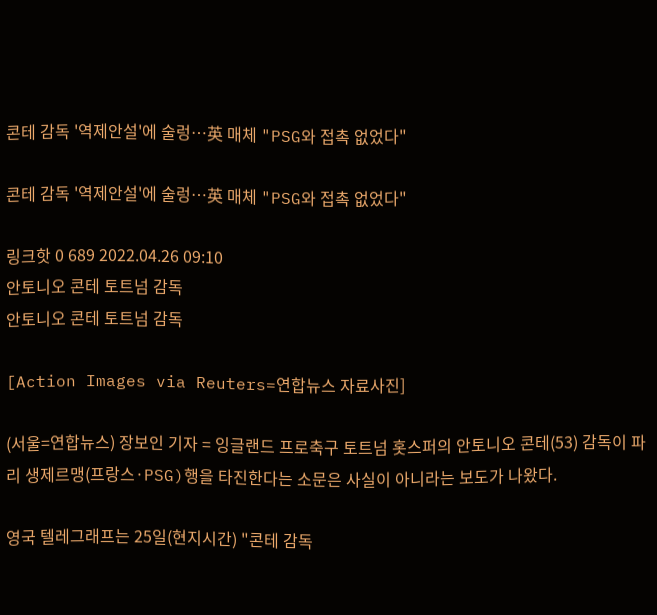콘테 감독 '역제안설'에 술렁…英 매체 "PSG와 접촉 없었다"

콘테 감독 '역제안설'에 술렁…英 매체 "PSG와 접촉 없었다"

링크핫 0 689 2022.04.26 09:10
안토니오 콘테 토트넘 감독
안토니오 콘테 토트넘 감독

[Action Images via Reuters=연합뉴스 자료사진]

(서울=연합뉴스) 장보인 기자 = 잉글랜드 프로축구 토트넘 홋스퍼의 안토니오 콘테(53) 감독이 파리 생제르맹(프랑스·PSG)행을 타진한다는 소문은 사실이 아니라는 보도가 나왔다.

영국 텔레그래프는 25일(현지시간) "콘테 감독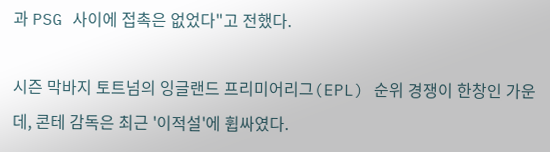과 PSG 사이에 접촉은 없었다"고 전했다.

시즌 막바지 토트넘의 잉글랜드 프리미어리그(EPL) 순위 경쟁이 한창인 가운데, 콘테 감독은 최근 '이적설'에 휩싸였다.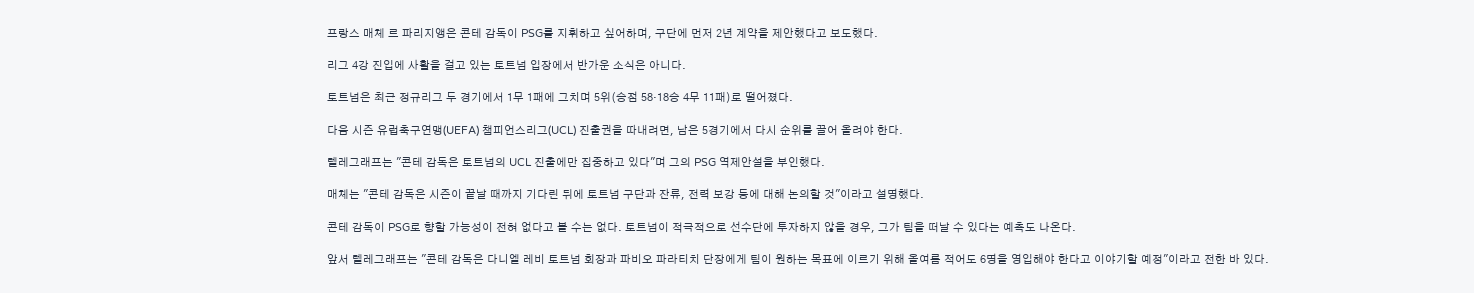프랑스 매체 르 파리지앵은 콘테 감독이 PSG를 지휘하고 싶어하며, 구단에 먼저 2년 계약을 제안했다고 보도했다.

리그 4강 진입에 사활을 걸고 있는 토트넘 입장에서 반가운 소식은 아니다.

토트넘은 최근 정규리그 두 경기에서 1무 1패에 그치며 5위(승점 58·18승 4무 11패)로 떨어졌다.

다음 시즌 유럽축구연맹(UEFA) 챔피언스리그(UCL) 진출권을 따내려면, 남은 5경기에서 다시 순위를 끌어 올려야 한다.

텔레그래프는 "콘테 감독은 토트넘의 UCL 진출에만 집중하고 있다"며 그의 PSG 역제안설을 부인했다.

매체는 "콘테 감독은 시즌이 끝날 때까지 기다린 뒤에 토트넘 구단과 잔류, 전력 보강 등에 대해 논의할 것"이라고 설명했다.

콘테 감독이 PSG로 향할 가능성이 전혀 없다고 볼 수는 없다. 토트넘이 적극적으로 선수단에 투자하지 않을 경우, 그가 팀을 떠날 수 있다는 예측도 나온다.

앞서 텔레그래프는 "콘테 감독은 다니엘 레비 토트넘 회장과 파비오 파라티치 단장에게 팀이 원하는 목표에 이르기 위해 올여름 적어도 6명을 영입해야 한다고 이야기할 예정"이라고 전한 바 있다.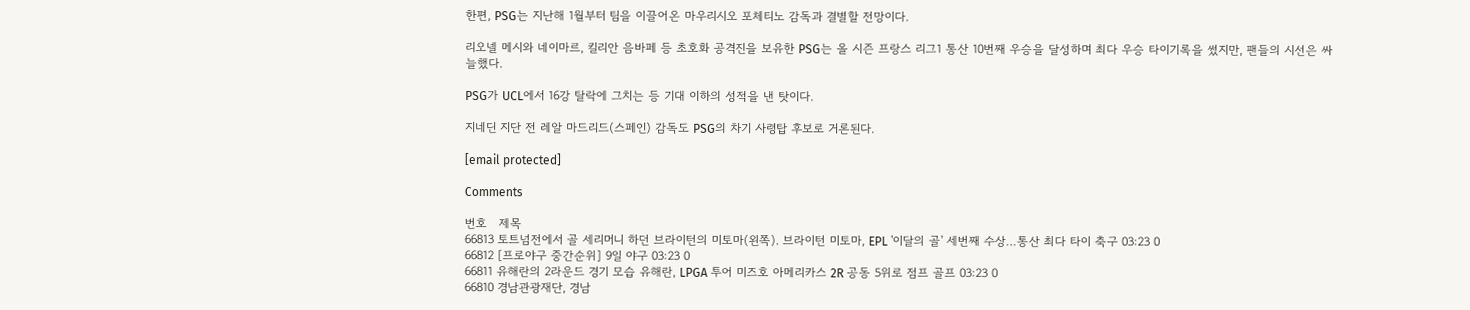한편, PSG는 지난해 1월부터 팀을 이끌어온 마우리시오 포체티노 감독과 결별할 전망이다.

리오넬 메시와 네이마르, 킬리안 음바페 등 초호화 공격진을 보유한 PSG는 올 시즌 프랑스 리그1 통산 10번째 우승을 달성하며 최다 우승 타이기록을 썼지만, 팬들의 시선은 싸늘했다.

PSG가 UCL에서 16강 탈락에 그치는 등 기대 이하의 성적을 낸 탓이다.

지네딘 지단 전 레알 마드리드(스페인) 감독도 PSG의 차기 사령탑 후보로 거론된다.

[email protected]

Comments

번호   제목
66813 토트넘전에서 골 세리머니 하던 브라이턴의 미토마(왼쪽). 브라이턴 미토마, EPL '이달의 골' 세번째 수상…통산 최다 타이 축구 03:23 0
66812 [프로야구 중간순위] 9일 야구 03:23 0
66811 유해란의 2라운드 경기 모습 유해란, LPGA 투어 미즈호 아메리카스 2R 공동 5위로 점프 골프 03:23 0
66810 경남관광재단, 경남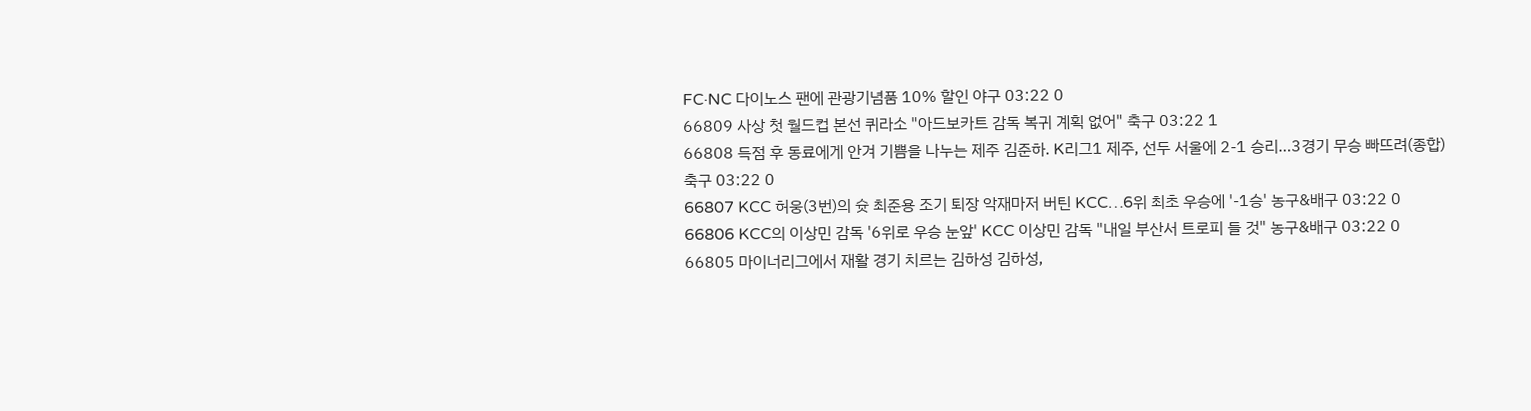FC·NC 다이노스 팬에 관광기념품 10% 할인 야구 03:22 0
66809 사상 첫 월드컵 본선 퀴라소 "아드보카트 감독 복귀 계획 없어" 축구 03:22 1
66808 득점 후 동료에게 안겨 기쁨을 나누는 제주 김준하. K리그1 제주, 선두 서울에 2-1 승리…3경기 무승 빠뜨려(종합) 축구 03:22 0
66807 KCC 허웅(3번)의 슛 최준용 조기 퇴장 악재마저 버틴 KCC…6위 최초 우승에 '-1승' 농구&배구 03:22 0
66806 KCC의 이상민 감독 '6위로 우승 눈앞' KCC 이상민 감독 "내일 부산서 트로피 들 것" 농구&배구 03:22 0
66805 마이너리그에서 재활 경기 치르는 김하성 김하성,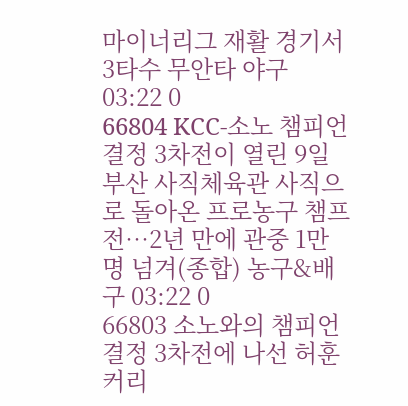마이너리그 재활 경기서 3타수 무안타 야구 03:22 0
66804 KCC-소노 챔피언결정 3차전이 열린 9일 부산 사직체육관 사직으로 돌아온 프로농구 챔프전…2년 만에 관중 1만명 넘겨(종합) 농구&배구 03:22 0
66803 소노와의 챔피언결정 3차전에 나선 허훈 커리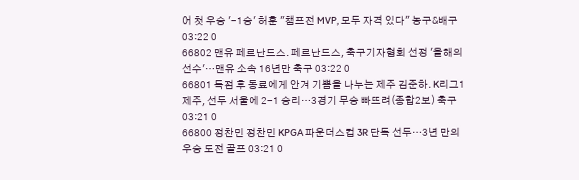어 첫 우승 '-1승' 허훈 "챔프전 MVP, 모두 자격 있다" 농구&배구 03:22 0
66802 맨유 페르난드스. 페르난드스, 축구기자협회 선정 '올해의선수'…맨유 소속 16년만 축구 03:22 0
66801 득점 후 동료에게 안겨 기쁨을 나누는 제주 김준하. K리그1 제주, 선두 서울에 2-1 승리…3경기 무승 빠뜨려(종합2보) 축구 03:21 0
66800 정찬민 정찬민 KPGA 파운더스컵 3R 단독 선두…3년 만의 우승 도전 골프 03:21 0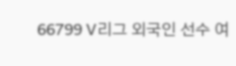66799 V리그 외국인 선수 여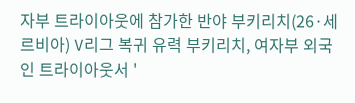자부 트라이아웃에 참가한 반야 부키리치(26·세르비아) V리그 복귀 유력 부키리치, 여자부 외국인 트라이아웃서 '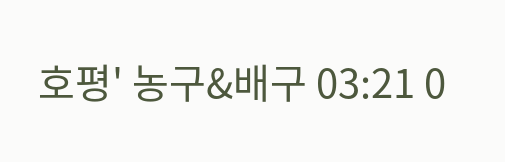호평' 농구&배구 03:21 0